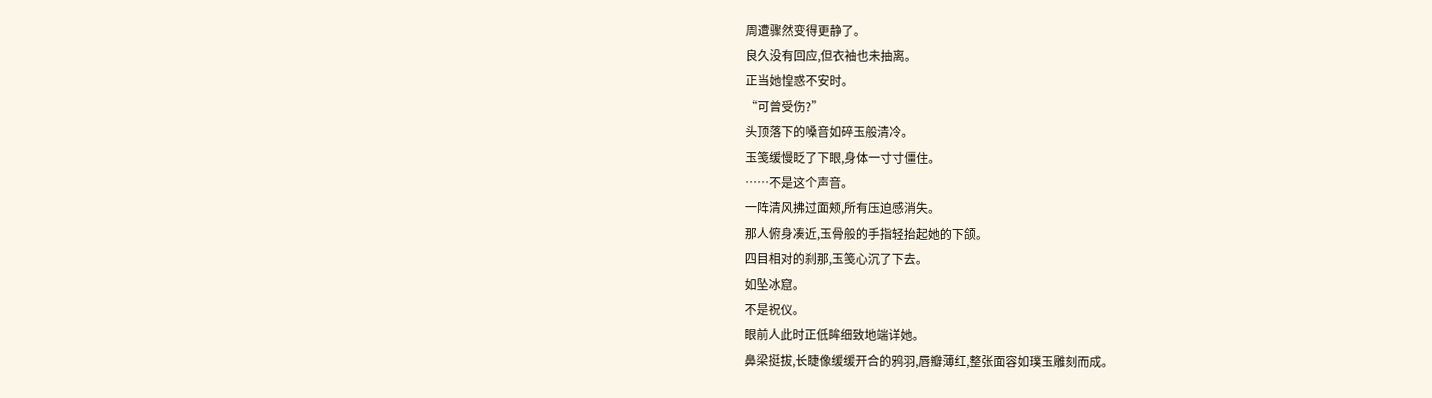周遭骤然变得更静了。
良久没有回应,但衣袖也未抽离。
正当她惶惑不安时。
“可曾受伤?”
头顶落下的嗓音如碎玉般清冷。
玉笺缓慢眨了下眼,身体一寸寸僵住。
……不是这个声音。
一阵清风拂过面颊,所有压迫感消失。
那人俯身凑近,玉骨般的手指轻抬起她的下颌。
四目相对的刹那,玉笺心沉了下去。
如坠冰窟。
不是祝仪。
眼前人此时正低眸细致地端详她。
鼻梁挺拔,长睫像缓缓开合的鸦羽,唇瓣薄红,整张面容如璞玉雕刻而成。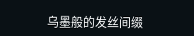乌墨般的发丝间缀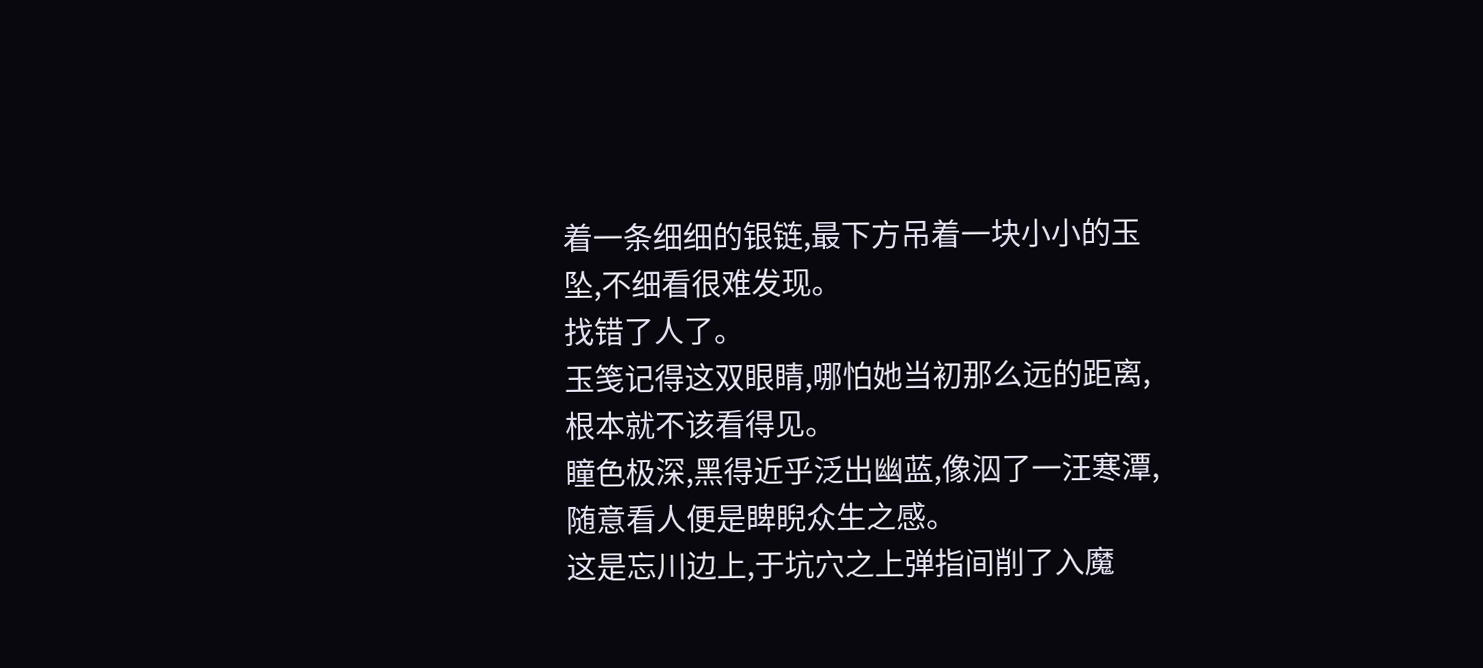着一条细细的银链,最下方吊着一块小小的玉坠,不细看很难发现。
找错了人了。
玉笺记得这双眼睛,哪怕她当初那么远的距离,根本就不该看得见。
瞳色极深,黑得近乎泛出幽蓝,像泅了一汪寒潭,随意看人便是睥睨众生之感。
这是忘川边上,于坑穴之上弹指间削了入魔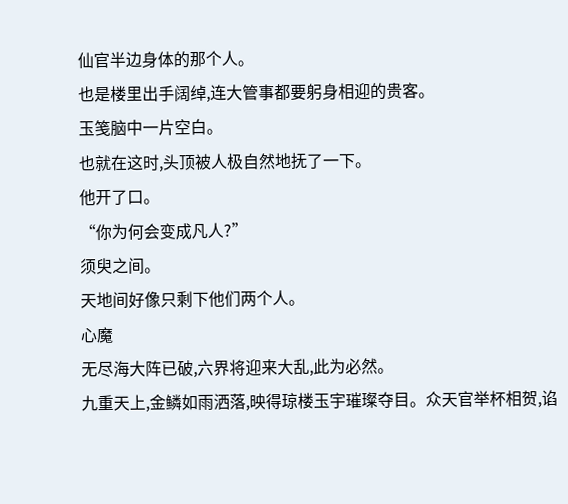仙官半边身体的那个人。
也是楼里出手阔绰,连大管事都要躬身相迎的贵客。
玉笺脑中一片空白。
也就在这时,头顶被人极自然地抚了一下。
他开了口。
“你为何会变成凡人?”
须臾之间。
天地间好像只剩下他们两个人。
心魔
无尽海大阵已破,六界将迎来大乱,此为必然。
九重天上,金鳞如雨洒落,映得琼楼玉宇璀璨夺目。众天官举杯相贺,谄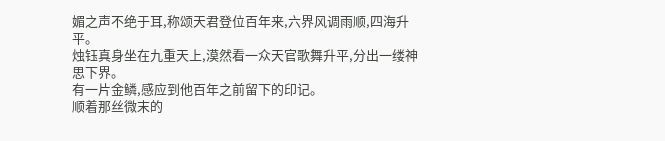媚之声不绝于耳,称颂天君登位百年来,六界风调雨顺,四海升平。
烛钰真身坐在九重天上,漠然看一众天官歌舞升平,分出一缕神思下界。
有一片金鳞,感应到他百年之前留下的印记。
顺着那丝微末的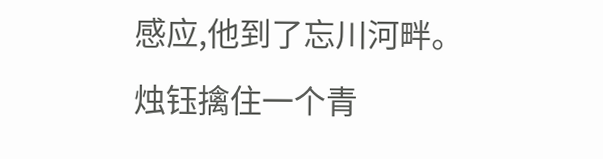感应,他到了忘川河畔。
烛钰擒住一个青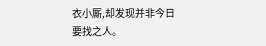衣小厮,却发现并非今日要找之人。